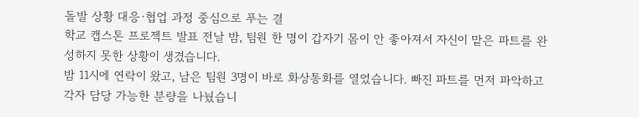돌발 상황 대응·협업 과정 중심으로 푸는 결
학교 캡스톤 프로젝트 발표 전날 밤, 팀원 한 명이 갑자기 몸이 안 좋아져서 자신이 맡은 파트를 완성하지 못한 상황이 생겼습니다.
밤 11시에 연락이 왔고, 남은 팀원 3명이 바로 화상통화를 열었습니다. 빠진 파트를 먼저 파악하고 각자 담당 가능한 분량을 나눴습니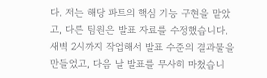다. 저는 해당 파트의 핵심 기능 구현을 맡았고, 다른 팀원은 발표 자료를 수정했습니다. 새벽 2시까지 작업해서 발표 수준의 결과물을 만들었고, 다음 날 발표를 무사히 마쳤습니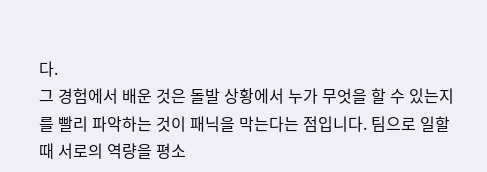다.
그 경험에서 배운 것은 돌발 상황에서 누가 무엇을 할 수 있는지를 빨리 파악하는 것이 패닉을 막는다는 점입니다. 팀으로 일할 때 서로의 역량을 평소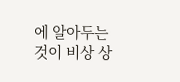에 알아두는 것이 비상 상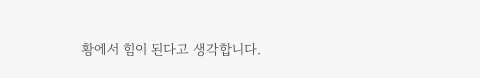황에서 힘이 된다고 생각합니다.